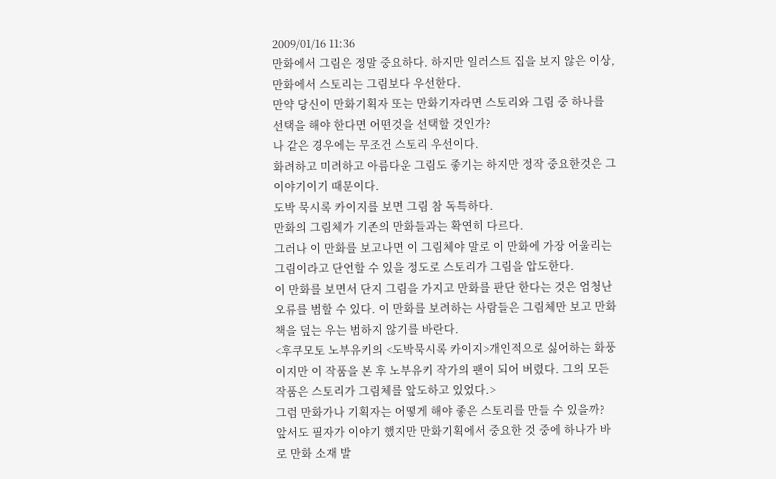2009/01/16 11:36
만화에서 그림은 정말 중요하다. 하지만 일러스트 집을 보지 않은 이상, 만화에서 스토리는 그림보다 우선한다.
만약 당신이 만화기획자 또는 만화기자라면 스토리와 그림 중 하나를 선택을 해야 한다면 어떤것을 선택할 것인가?
나 같은 경우에는 무조건 스토리 우선이다.
화려하고 미려하고 아름다운 그림도 좋기는 하지만 정작 중요한것은 그 이야기이기 때문이다.
도박 묵시록 카이지를 보면 그림 참 독특하다.
만화의 그림체가 기존의 만화들과는 확연히 다르다.
그러나 이 만화를 보고나면 이 그림체야 말로 이 만화에 가장 어울리는 그림이라고 단언할 수 있을 정도로 스토리가 그림을 압도한다.
이 만화를 보면서 단지 그림을 가지고 만화를 판단 한다는 것은 엄청난 오류를 범할 수 있다. 이 만화를 보려하는 사람들은 그림체만 보고 만화책을 덮는 우는 범하지 않기를 바란다.
<후쿠모토 노부유키의 <도박묵시록 카이지>개인적으로 싫어하는 화풍이지만 이 작품을 본 후 노부유키 작가의 팬이 되어 버렸다. 그의 모든 작품은 스토리가 그림체를 앞도하고 있었다.>
그럼 만화가나 기획자는 어떻게 해야 좋은 스토리를 만들 수 있을까?
앞서도 필자가 이야기 했지만 만화기획에서 중요한 것 중에 하나가 바로 만화 소재 발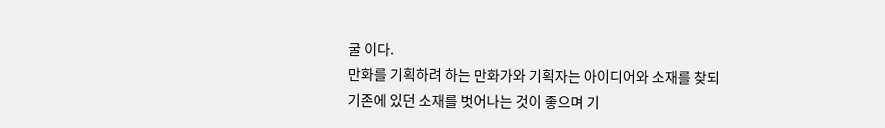굴 이다.
만화를 기획하려 하는 만화가와 기획자는 아이디어와 소재를 찾되 기존에 있던 소재를 벗어나는 것이 좋으며 기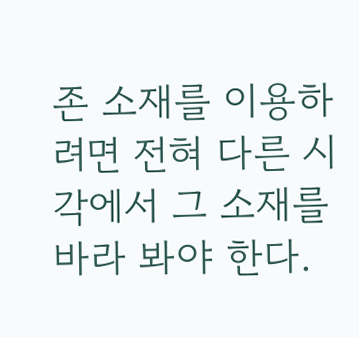존 소재를 이용하려면 전혀 다른 시각에서 그 소재를 바라 봐야 한다.